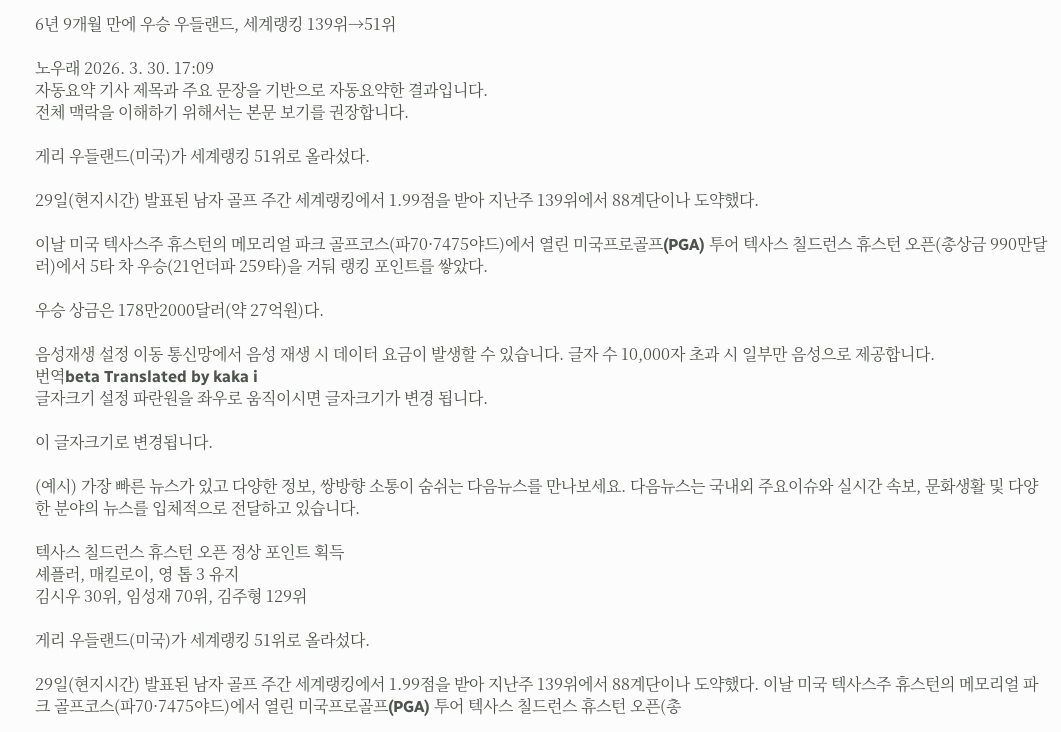6년 9개월 만에 우승 우들랜드, 세계랭킹 139위→51위

노우래 2026. 3. 30. 17:09
자동요약 기사 제목과 주요 문장을 기반으로 자동요약한 결과입니다.
전체 맥락을 이해하기 위해서는 본문 보기를 권장합니다.

게리 우들랜드(미국)가 세계랭킹 51위로 올라섰다.

29일(현지시간) 발표된 남자 골프 주간 세계랭킹에서 1.99점을 받아 지난주 139위에서 88계단이나 도약했다.

이날 미국 텍사스주 휴스턴의 메모리얼 파크 골프코스(파70·7475야드)에서 열린 미국프로골프(PGA) 투어 텍사스 칠드런스 휴스턴 오픈(총상금 990만달러)에서 5타 차 우승(21언더파 259타)을 거둬 랭킹 포인트를 쌓았다.

우승 상금은 178만2000달러(약 27억원)다.

음성재생 설정 이동 통신망에서 음성 재생 시 데이터 요금이 발생할 수 있습니다. 글자 수 10,000자 초과 시 일부만 음성으로 제공합니다.
번역beta Translated by kaka i
글자크기 설정 파란원을 좌우로 움직이시면 글자크기가 변경 됩니다.

이 글자크기로 변경됩니다.

(예시) 가장 빠른 뉴스가 있고 다양한 정보, 쌍방향 소통이 숨쉬는 다음뉴스를 만나보세요. 다음뉴스는 국내외 주요이슈와 실시간 속보, 문화생활 및 다양한 분야의 뉴스를 입체적으로 전달하고 있습니다.

텍사스 칠드런스 휴스턴 오픈 정상 포인트 획득
셰플러, 매킬로이, 영 톱 3 유지
김시우 30위, 임성재 70위, 김주형 129위

게리 우들랜드(미국)가 세계랭킹 51위로 올라섰다.

29일(현지시간) 발표된 남자 골프 주간 세계랭킹에서 1.99점을 받아 지난주 139위에서 88계단이나 도약했다. 이날 미국 텍사스주 휴스턴의 메모리얼 파크 골프코스(파70·7475야드)에서 열린 미국프로골프(PGA) 투어 텍사스 칠드런스 휴스턴 오픈(총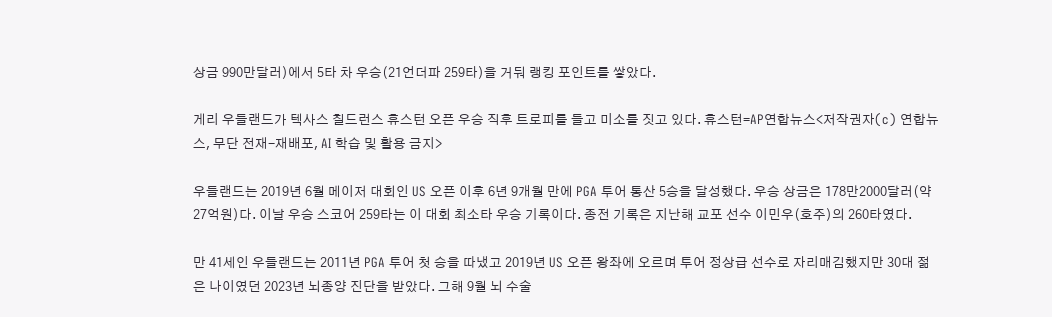상금 990만달러)에서 5타 차 우승(21언더파 259타)을 거둬 랭킹 포인트를 쌓았다.

게리 우들랜드가 텍사스 칠드런스 휴스턴 오픈 우승 직후 트로피를 들고 미소를 짓고 있다. 휴스턴=AP연합뉴스<저작권자(c) 연합뉴스, 무단 전재-재배포, AI 학습 및 활용 금지>

우들랜드는 2019년 6월 메이저 대회인 US 오픈 이후 6년 9개월 만에 PGA 투어 통산 5승을 달성했다. 우승 상금은 178만2000달러(약 27억원)다. 이날 우승 스코어 259타는 이 대회 최소타 우승 기록이다. 종전 기록은 지난해 교포 선수 이민우(호주)의 260타였다.

만 41세인 우들랜드는 2011년 PGA 투어 첫 승을 따냈고 2019년 US 오픈 왕좌에 오르며 투어 정상급 선수로 자리매김했지만 30대 젊은 나이였던 2023년 뇌종양 진단을 받았다. 그해 9월 뇌 수술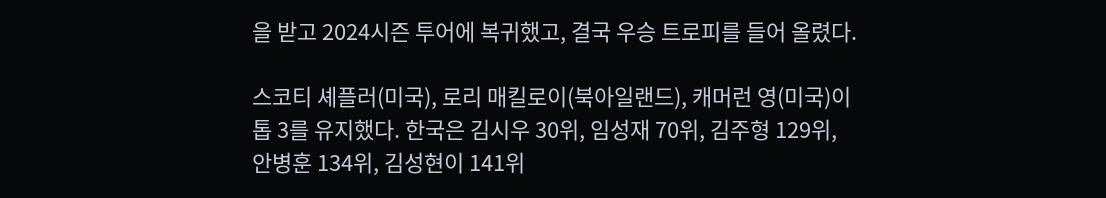을 받고 2024시즌 투어에 복귀했고, 결국 우승 트로피를 들어 올렸다.

스코티 셰플러(미국), 로리 매킬로이(북아일랜드), 캐머런 영(미국)이 톱 3를 유지했다. 한국은 김시우 30위, 임성재 70위, 김주형 129위, 안병훈 134위, 김성현이 141위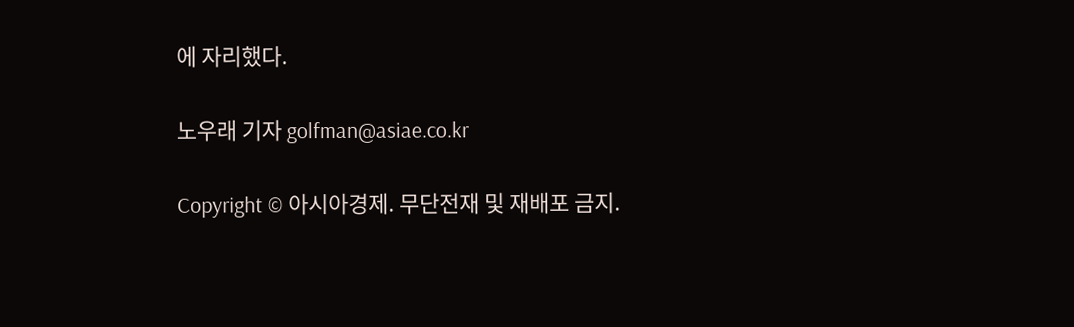에 자리했다.

노우래 기자 golfman@asiae.co.kr

Copyright © 아시아경제. 무단전재 및 재배포 금지.